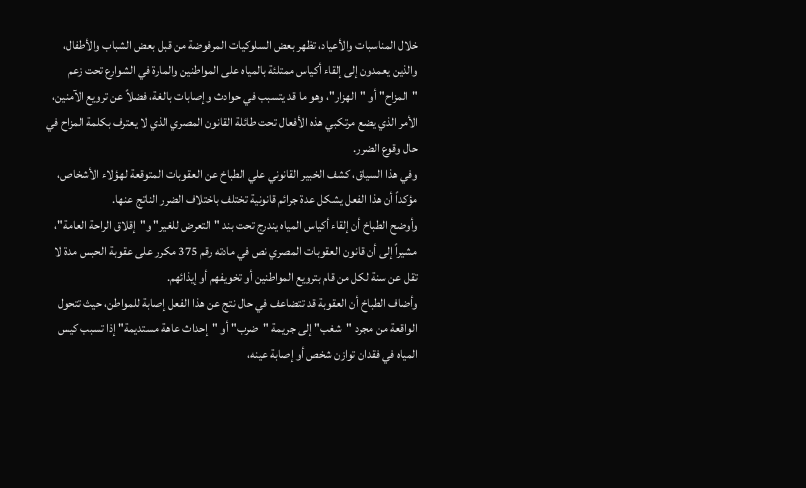خلال المناسبات والأعياد، تظهر بعض السلوكيات المرفوضة من قبل بعض الشباب والأطفال، والذين يعمدون إلى إلقاء أكياس ممتلئة بالمياه على المواطنين والمارة في الشوارع تحت زعم "المزاح" أو "الهزار"، وهو ما قد يتسبب في حوادث وإصابات بالغة، فضلاً عن ترويع الآمنين، الأمر الذي يضع مرتكبي هذه الأفعال تحت طائلة القانون المصري الذي لا يعترف بكلمة المزاح في حال وقوع الضرر.
وفي هذا السياق، كشف الخبير القانوني علي الطباخ عن العقوبات المتوقعة لهؤلاء الأشخاص، مؤكداً أن هذا الفعل يشكل عدة جرائم قانونية تختلف باختلاف الضرر الناتج عنها.
وأوضح الطباخ أن إلقاء أكياس المياه يندرج تحت بند "التعرض للغير" و"إقلاق الراحة العامة"، مشيراً إلى أن قانون العقوبات المصري نص في مادته رقم 375 مكرر على عقوبة الحبس مدة لا تقل عن سنة لكل من قام بترويع المواطنين أو تخويفهم أو إيذائهم.
وأضاف الطباخ أن العقوبة قد تتضاعف في حال نتج عن هذا الفعل إصابة للمواطن، حيث تتحول الواقعة من مجرد "شغب" إلى جريمة "ضرب" أو "إحداث عاهة مستديمة" إذا تسبب كيس المياه في فقدان توازن شخص أو إصابة عينه،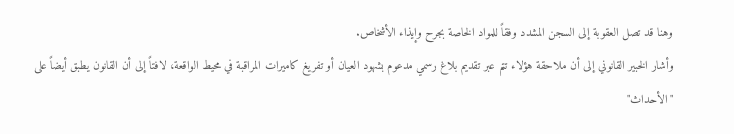وهنا قد تصل العقوبة إلى السجن المشدد وفقاً للمواد الخاصة بجرح وإيذاء الأشخاص.
وأشار الخبير القانوني إلى أن ملاحقة هؤلاء تتم عبر تقديم بلاغ رسمي مدعوم بشهود العيان أو تفريغ كاميرات المراقبة في محيط الواقعة، لافتاً إلى أن القانون يطبق أيضاً على "الأحداث"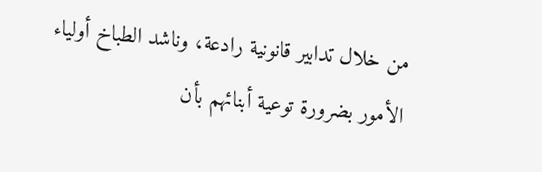من خلال تدابير قانونية رادعة، وناشد الطباخ أولياء الأمور بضرورة توعية أبنائهم بأن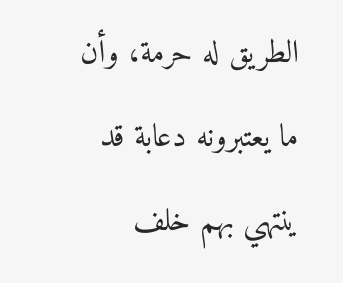الطريق له حرمة، وأن ما يعتبرونه دعابة قد ينتهي بهم خلف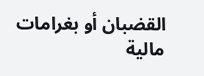القضبان أو بغرامات مالية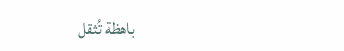باهظة تُثقل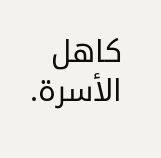كاهل الأسرة.